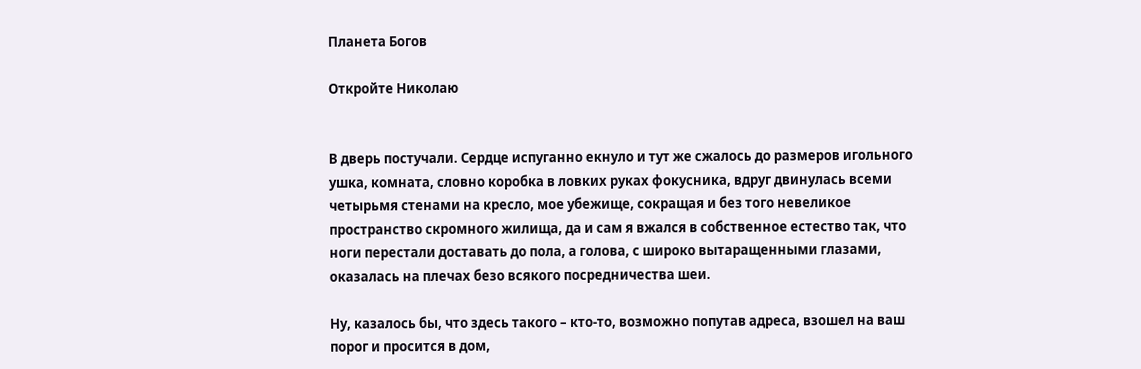Планета Богов

Откройте Николаю


В дверь постучали. Сердце испуганно екнуло и тут же сжалось до размеров игольного ушка, комната, словно коробка в ловких руках фокусника, вдруг двинулась всеми четырьмя стенами на кресло, мое убежище, сокращая и без того невеликое пространство скромного жилища, да и сам я вжался в собственное естество так, что ноги перестали доставать до пола, а голова, с широко вытаращенными глазами, оказалась на плечах безо всякого посредничества шеи.

Ну, казалось бы, что здесь такого – кто-то, возможно попутав адреса, взошел на ваш порог и просится в дом,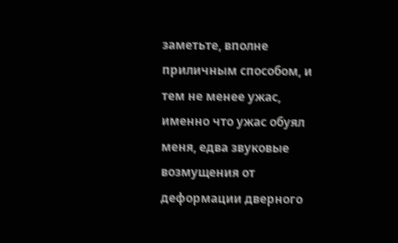заметьте, вполне приличным способом, и тем не менее ужас, именно что ужас обуял меня, едва звуковые возмущения от деформации дверного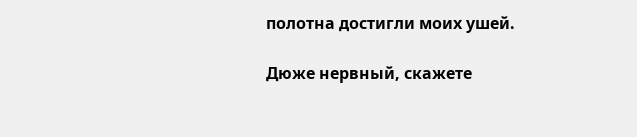полотна достигли моих ушей.

Дюже нервный, скажете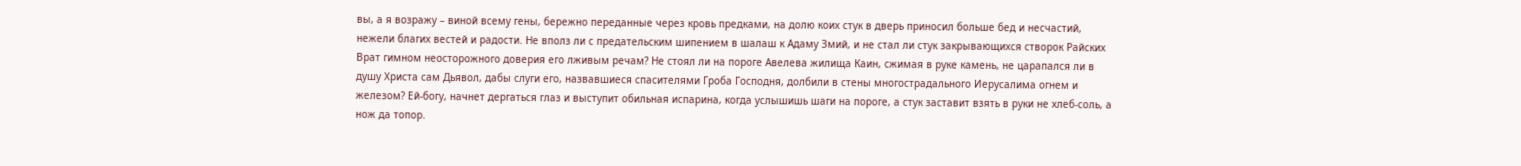вы, а я возражу – виной всему гены, бережно переданные через кровь предками, на долю коих стук в дверь приносил больше бед и несчастий, нежели благих вестей и радости. Не вполз ли с предательским шипением в шалаш к Адаму Змий, и не стал ли стук закрывающихся створок Райских Врат гимном неосторожного доверия его лживым речам? Не стоял ли на пороге Авелева жилища Каин, сжимая в руке камень, не царапался ли в душу Христа сам Дьявол, дабы слуги его, назвавшиеся спасителями Гроба Господня, долбили в стены многострадального Иерусалима огнем и железом? Ей-богу, начнет дергаться глаз и выступит обильная испарина, когда услышишь шаги на пороге, а стук заставит взять в руки не хлеб-соль, а нож да топор.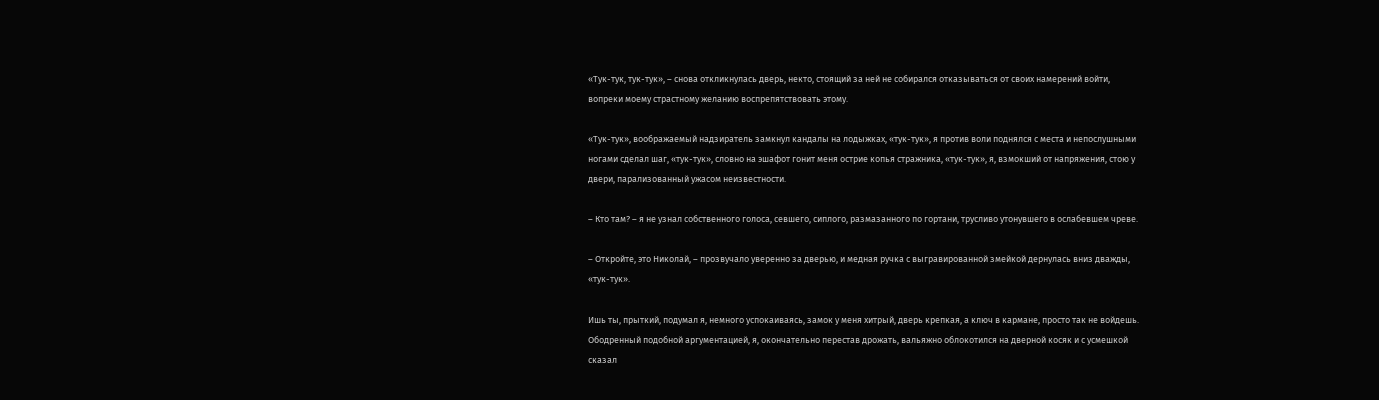«Тук-тук, тук-тук», – снова откликнулась дверь, некто, стоящий за ней не собирался отказываться от своих намерений войти, вопреки моему страстному желанию воспрепятствовать этому.

«Тук-тук», воображаемый надзиратель замкнул кандалы на лодыжках, «тук-тук», я против воли поднялся с места и непослушными ногами сделал шаг, «тук-тук», словно на эшафот гонит меня острие копья стражника, «тук-тук», я, взмокший от напряжения, стою у двери, парализованный ужасом неизвестности.

– Кто там? – я не узнал собственного голоса, севшего, сиплого, размазанного по гортани, трусливо утонувшего в ослабевшем чреве.

– Откройте, это Николай, – прозвучало уверенно за дверью, и медная ручка с выгравированной змейкой дернулась вниз дважды, «тук-тук».

Ишь ты, прыткий, подумал я, немного успокаиваясь, замок у меня хитрый, дверь крепкая, а ключ в кармане, просто так не войдешь. Ободренный подобной аргументацией, я, окончательно перестав дрожать, вальяжно облокотился на дверной косяк и с усмешкой сказал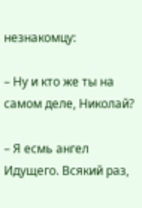незнакомцу:

– Ну и кто же ты на самом деле, Николай?

– Я есмь ангел Идущего. Всякий раз,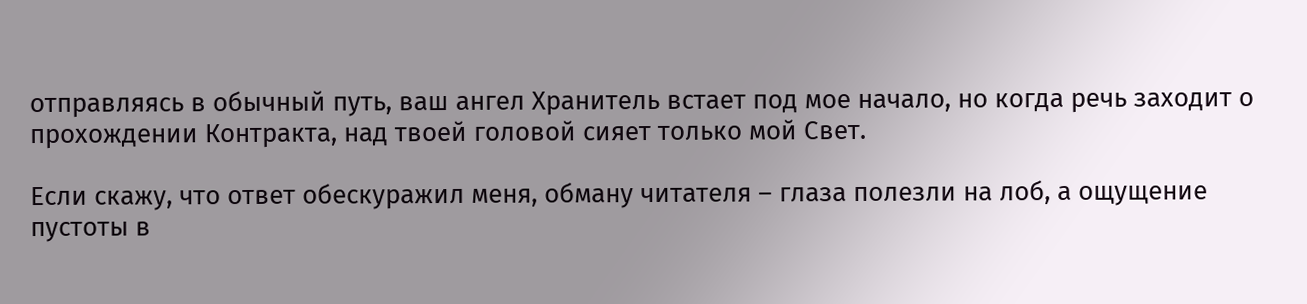отправляясь в обычный путь, ваш ангел Хранитель встает под мое начало, но когда речь заходит о прохождении Контракта, над твоей головой сияет только мой Свет.

Если скажу, что ответ обескуражил меня, обману читателя – глаза полезли на лоб, а ощущение пустоты в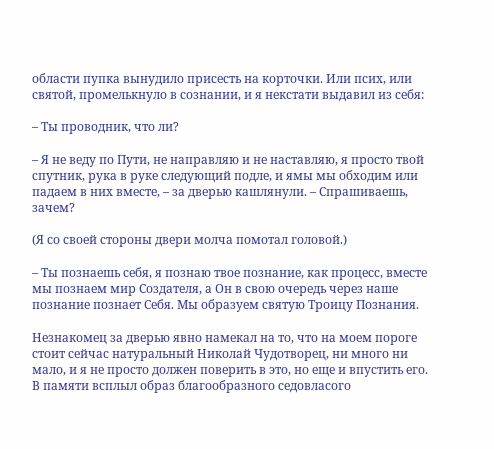области пупка вынудило присесть на корточки. Или псих, или святой, промелькнуло в сознании, и я некстати выдавил из себя:

– Ты проводник, что ли?

– Я не веду по Пути, не направляю и не наставляю, я просто твой спутник, рука в руке следующий подле, и ямы мы обходим или падаем в них вместе, – за дверью кашлянули. – Спрашиваешь, зачем?

(Я со своей стороны двери молча помотал головой.)

– Ты познаешь себя, я познаю твое познание, как процесс, вместе мы познаем мир Создателя, а Он в свою очередь через наше познание познает Себя. Мы образуем святую Троицу Познания.

Незнакомец за дверью явно намекал на то, что на моем пороге стоит сейчас натуральный Николай Чудотворец, ни много ни мало, и я не просто должен поверить в это, но еще и впустить его. В памяти всплыл образ благообразного седовласого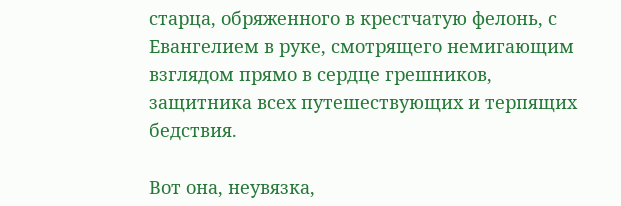старца, обряженного в крестчатую фелонь, с Евангелием в руке, смотрящего немигающим взглядом прямо в сердце грешников, защитника всех путешествующих и терпящих бедствия.

Вот она, неувязка,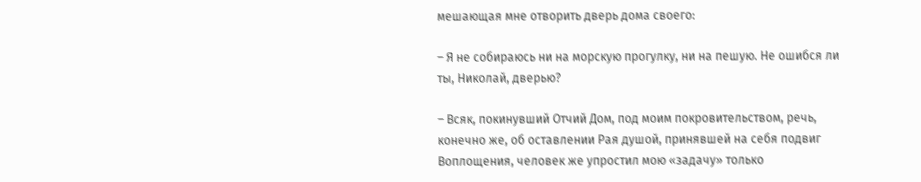мешающая мне отворить дверь дома своего:

– Я не собираюсь ни на морскую прогулку, ни на пешую. Не ошибся ли ты, Николай, дверью?

– Всяк, покинувший Отчий Дом, под моим покровительством, речь, конечно же, об оставлении Рая душой, принявшей на себя подвиг Воплощения, человек же упростил мою «задачу» только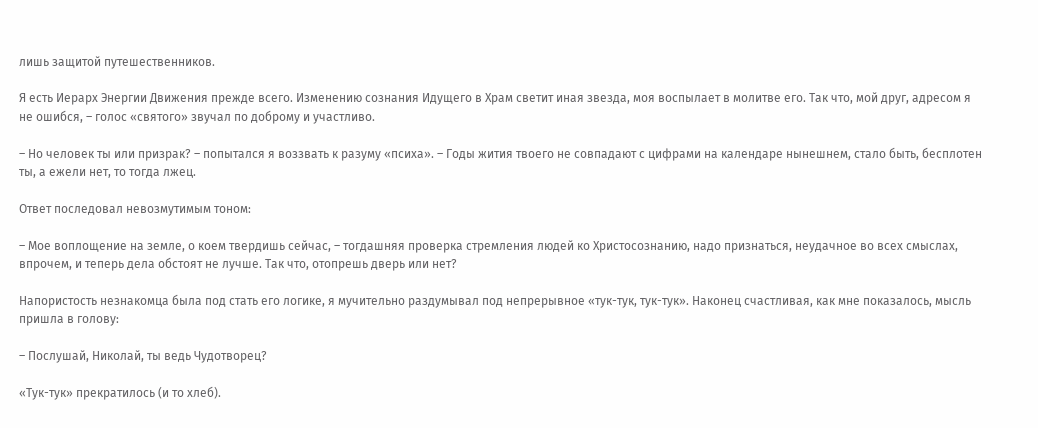лишь защитой путешественников.

Я есть Иерарх Энергии Движения прежде всего. Изменению сознания Идущего в Храм светит иная звезда, моя воспылает в молитве его. Так что, мой друг, адресом я не ошибся, – голос «святого» звучал по доброму и участливо.

– Но человек ты или призрак? – попытался я воззвать к разуму «психа». – Годы жития твоего не совпадают с цифрами на календаре нынешнем, стало быть, бесплотен ты, а ежели нет, то тогда лжец.

Ответ последовал невозмутимым тоном:

– Мое воплощение на земле, о коем твердишь сейчас, – тогдашняя проверка стремления людей ко Христосознанию, надо признаться, неудачное во всех смыслах, впрочем, и теперь дела обстоят не лучше. Так что, отопрешь дверь или нет?

Напористость незнакомца была под стать его логике, я мучительно раздумывал под непрерывное «тук-тук, тук-тук». Наконец счастливая, как мне показалось, мысль пришла в голову:

– Послушай, Николай, ты ведь Чудотворец?

«Тук-тук» прекратилось (и то хлеб).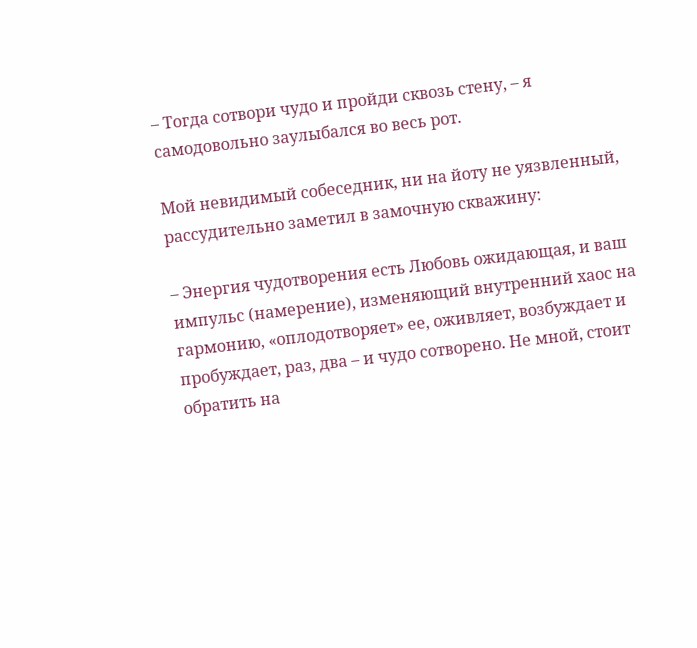– Тогда сотвори чудо и пройди сквозь стену, – я самодовольно заулыбался во весь рот.

Мой невидимый собеседник, ни на йоту не уязвленный, рассудительно заметил в замочную скважину:

– Энергия чудотворения есть Любовь ожидающая, и ваш импульс (намерение), изменяющий внутренний хаос на гармонию, «оплодотворяет» ее, оживляет, возбуждает и пробуждает, раз, два – и чудо сотворено. Не мной, стоит обратить на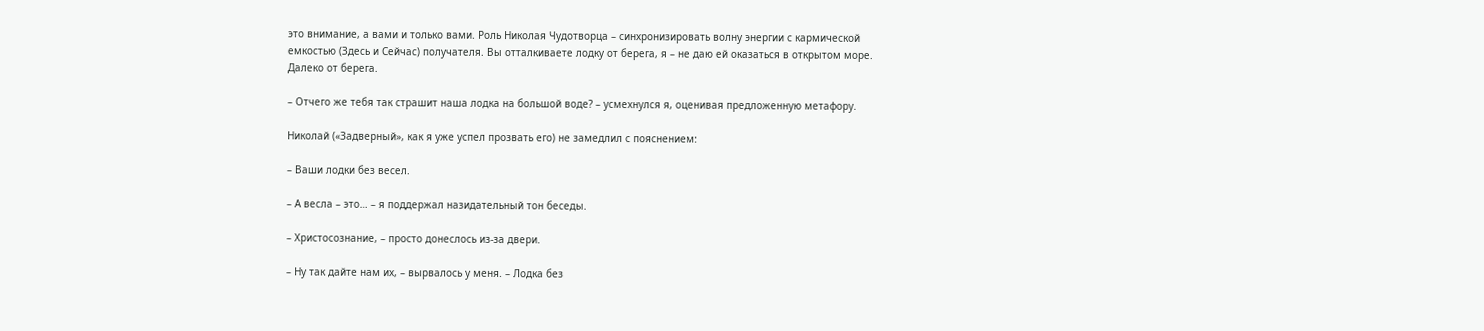это внимание, а вами и только вами. Роль Николая Чудотворца – синхронизировать волну энергии с кармической емкостью (Здесь и Сейчас) получателя. Вы отталкиваете лодку от берега, я – не даю ей оказаться в открытом море. Далеко от берега.

– Отчего же тебя так страшит наша лодка на большой воде? – усмехнулся я, оценивая предложенную метафору.

Николай («Задверный», как я уже успел прозвать его) не замедлил с пояснением:

– Ваши лодки без весел.

– А весла – это… – я поддержал назидательный тон беседы.

– Христосознание, – просто донеслось из-за двери.

– Ну так дайте нам их, – вырвалось у меня. – Лодка без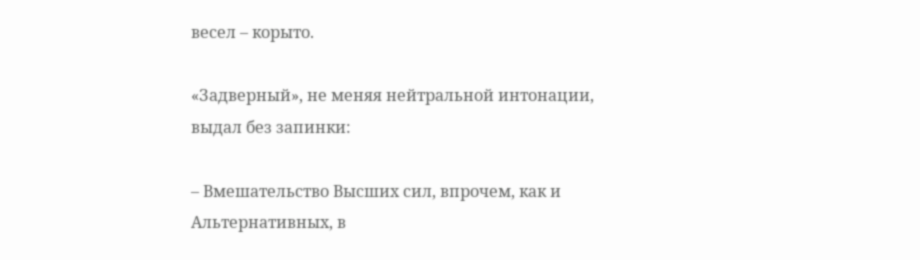весел – корыто.

«Задверный», не меняя нейтральной интонации, выдал без запинки:

– Вмешательство Высших сил, впрочем, как и Альтернативных, в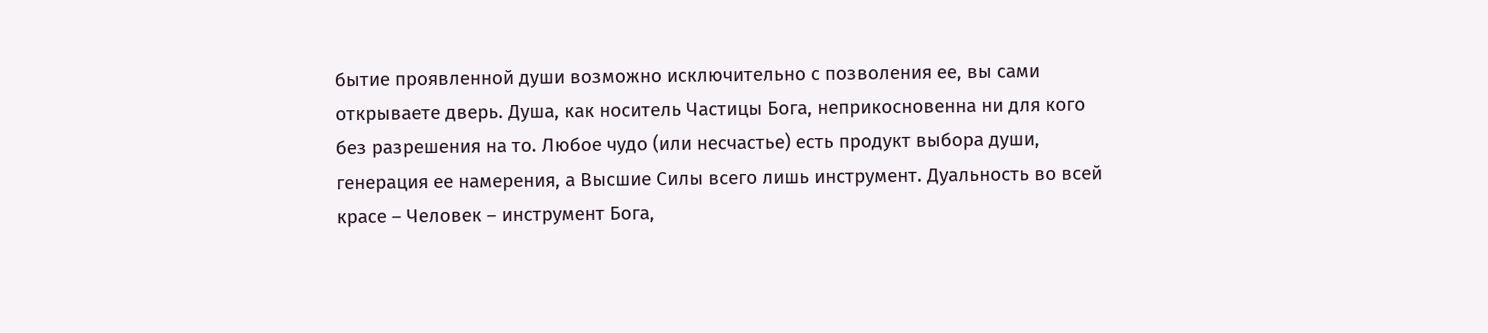бытие проявленной души возможно исключительно с позволения ее, вы сами открываете дверь. Душа, как носитель Частицы Бога, неприкосновенна ни для кого без разрешения на то. Любое чудо (или несчастье) есть продукт выбора души, генерация ее намерения, а Высшие Силы всего лишь инструмент. Дуальность во всей красе – Человек – инструмент Бога,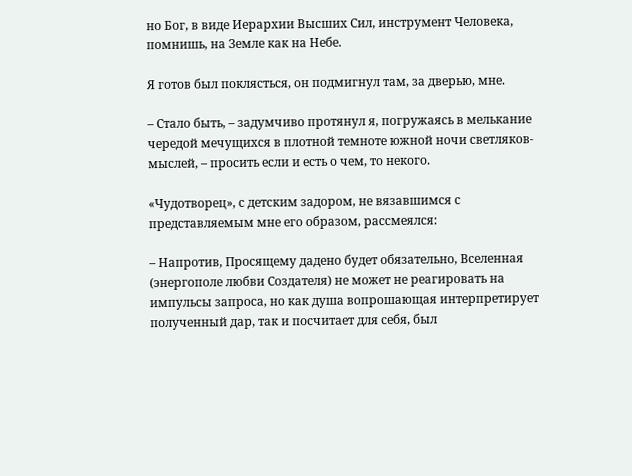но Бог, в виде Иерархии Высших Сил, инструмент Человека, помнишь, на Земле как на Небе.

Я готов был поклясться, он подмигнул там, за дверью, мне.

– Стало быть, – задумчиво протянул я, погружаясь в мелькание чередой мечущихся в плотной темноте южной ночи светляков-мыслей, – просить если и есть о чем, то некого.

«Чудотворец», с детским задором, не вязавшимся с представляемым мне его образом, рассмеялся:

– Напротив, Просящему дадено будет обязательно, Вселенная (энергополе любви Создателя) не может не реагировать на импульсы запроса, но как душа вопрошающая интерпретирует полученный дар, так и посчитает для себя, был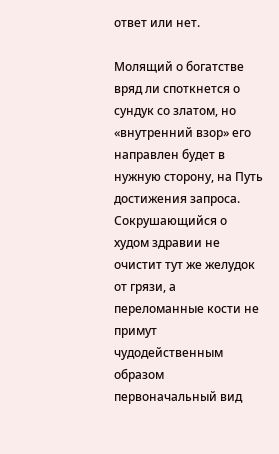ответ или нет.

Молящий о богатстве вряд ли споткнется о сундук со златом, но «внутренний взор» его направлен будет в нужную сторону, на Путь достижения запроса. Сокрушающийся о худом здравии не очистит тут же желудок от грязи, а переломанные кости не примут чудодейственным образом первоначальный вид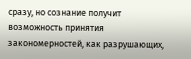сразу, но сознание получит возможность принятия закономерностей, как разрушающих,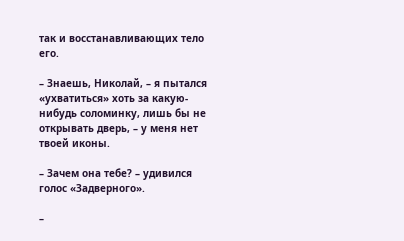так и восстанавливающих тело его.

– Знаешь, Николай, – я пытался «ухватиться» хоть за какую-нибудь соломинку, лишь бы не открывать дверь, – у меня нет твоей иконы.

– Зачем она тебе? – удивился голос «Задверного».

–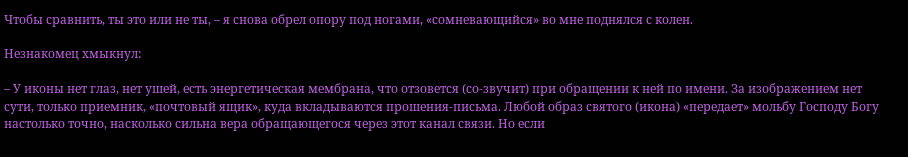Чтобы сравнить, ты это или не ты, – я снова обрел опору под ногами, «сомневающийся» во мне поднялся с колен.

Незнакомец хмыкнул:

– У иконы нет глаз, нет ушей, есть энергетическая мембрана, что отзовется (со-звучит) при обращении к ней по имени. За изображением нет сути, только приемник, «почтовый ящик», куда вкладываются прошения-письма. Любой образ святого (икона) «передает» мольбу Господу Богу настолько точно, насколько сильна вера обращающегося через этот канал связи. Но если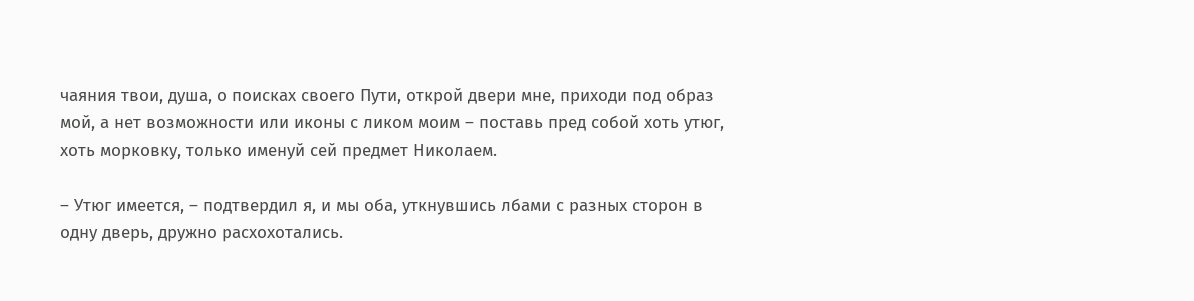чаяния твои, душа, о поисках своего Пути, открой двери мне, приходи под образ мой, а нет возможности или иконы с ликом моим – поставь пред собой хоть утюг, хоть морковку, только именуй сей предмет Николаем.

– Утюг имеется, – подтвердил я, и мы оба, уткнувшись лбами с разных сторон в одну дверь, дружно расхохотались.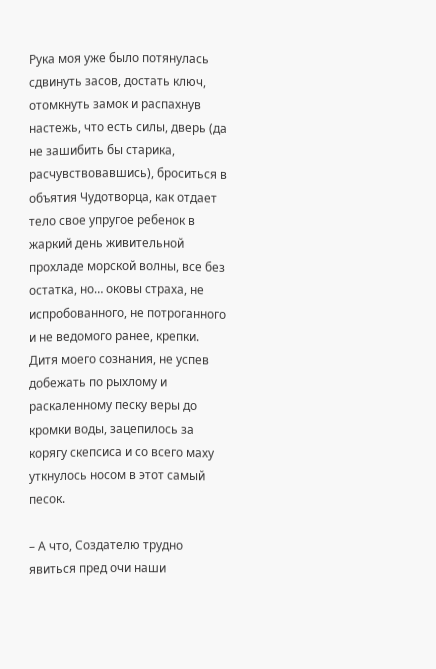Рука моя уже было потянулась сдвинуть засов, достать ключ, отомкнуть замок и распахнув настежь, что есть силы, дверь (да не зашибить бы старика, расчувствовавшись), броситься в объятия Чудотворца, как отдает тело свое упругое ребенок в жаркий день живительной прохладе морской волны, все без остатка, но… оковы страха, не испробованного, не потроганного и не ведомого ранее, крепки. Дитя моего сознания, не успев добежать по рыхлому и раскаленному песку веры до кромки воды, зацепилось за корягу скепсиса и со всего маху уткнулось носом в этот самый песок.

– А что, Создателю трудно явиться пред очи наши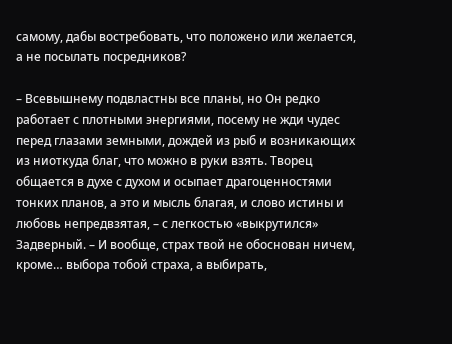самому, дабы востребовать, что положено или желается, а не посылать посредников?

– Всевышнему подвластны все планы, но Он редко работает с плотными энергиями, посему не жди чудес перед глазами земными, дождей из рыб и возникающих из ниоткуда благ, что можно в руки взять. Творец общается в духе с духом и осыпает драгоценностями тонких планов, а это и мысль благая, и слово истины и любовь непредвзятая, – с легкостью «выкрутился» Задверный. – И вообще, страх твой не обоснован ничем, кроме… выбора тобой страха, а выбирать,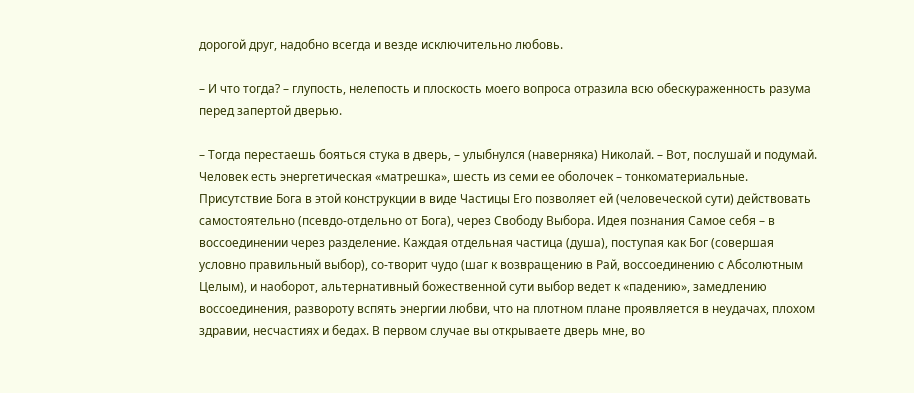дорогой друг, надобно всегда и везде исключительно любовь.

– И что тогда? – глупость, нелепость и плоскость моего вопроса отразила всю обескураженность разума перед запертой дверью.

– Тогда перестаешь бояться стука в дверь, – улыбнулся (наверняка) Николай. – Вот, послушай и подумай. Человек есть энергетическая «матрешка», шесть из семи ее оболочек – тонкоматериальные. Присутствие Бога в этой конструкции в виде Частицы Его позволяет ей (человеческой сути) действовать самостоятельно (псевдо-отдельно от Бога), через Свободу Выбора. Идея познания Самое себя – в воссоединении через разделение. Каждая отдельная частица (душа), поступая как Бог (совершая условно правильный выбор), со-творит чудо (шаг к возвращению в Рай, воссоединению с Абсолютным Целым), и наоборот, альтернативный божественной сути выбор ведет к «падению», замедлению воссоединения, развороту вспять энергии любви, что на плотном плане проявляется в неудачах, плохом здравии, несчастиях и бедах. В первом случае вы открываете дверь мне, во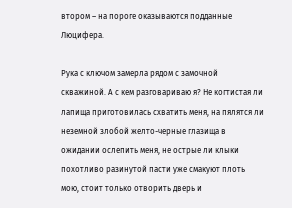втором – на пороге оказываются подданные Люцифера.

Рука с ключом замерла рядом с замочной скважиной. А с кем разговариваю я? Не когтистая ли лапища приготовилась схватить меня, на пялятся ли неземной злобой желто-черные глазища в ожидании ослепить меня, не острые ли клыки похотливо разинутой пасти уже смакуют плоть мою, стоит только отворить дверь и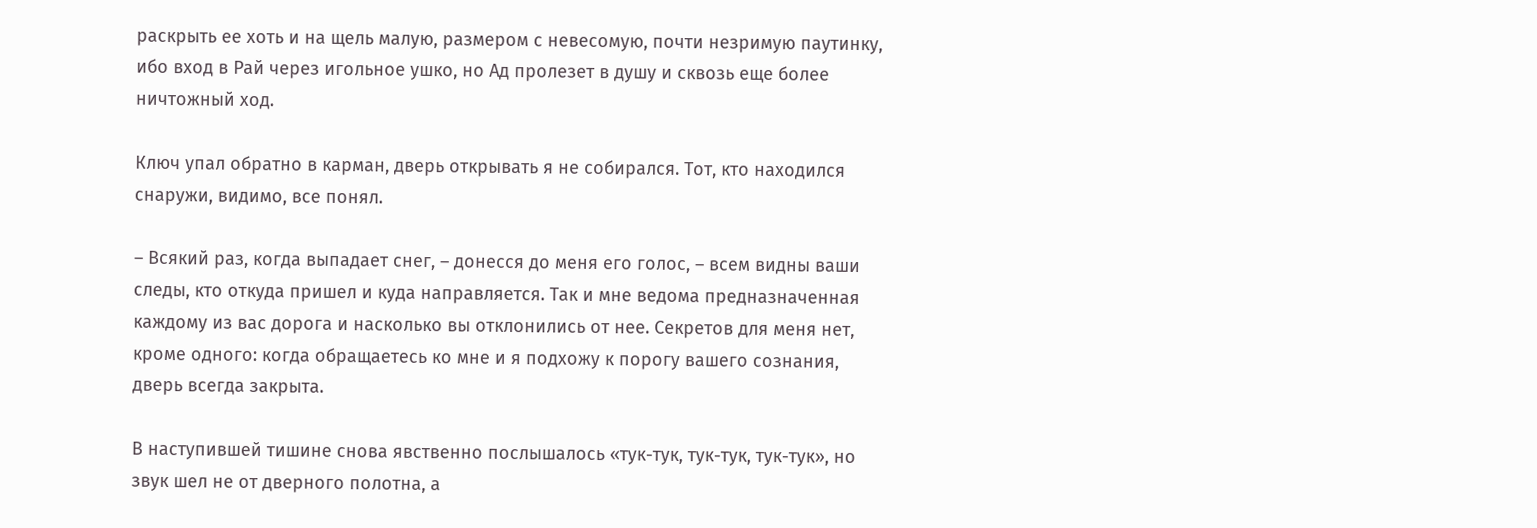раскрыть ее хоть и на щель малую, размером с невесомую, почти незримую паутинку, ибо вход в Рай через игольное ушко, но Ад пролезет в душу и сквозь еще более ничтожный ход.

Ключ упал обратно в карман, дверь открывать я не собирался. Тот, кто находился снаружи, видимо, все понял.

– Всякий раз, когда выпадает снег, – донесся до меня его голос, – всем видны ваши следы, кто откуда пришел и куда направляется. Так и мне ведома предназначенная каждому из вас дорога и насколько вы отклонились от нее. Секретов для меня нет, кроме одного: когда обращаетесь ко мне и я подхожу к порогу вашего сознания, дверь всегда закрыта.

В наступившей тишине снова явственно послышалось «тук-тук, тук-тук, тук-тук», но звук шел не от дверного полотна, а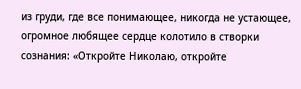из груди, где все понимающее, никогда не устающее, огромное любящее сердце колотило в створки сознания: «Откройте Николаю, откройте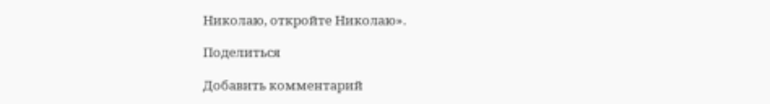Николаю, откройте Николаю».

Поделиться

Добавить комментарий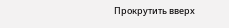Прокрутить вверх